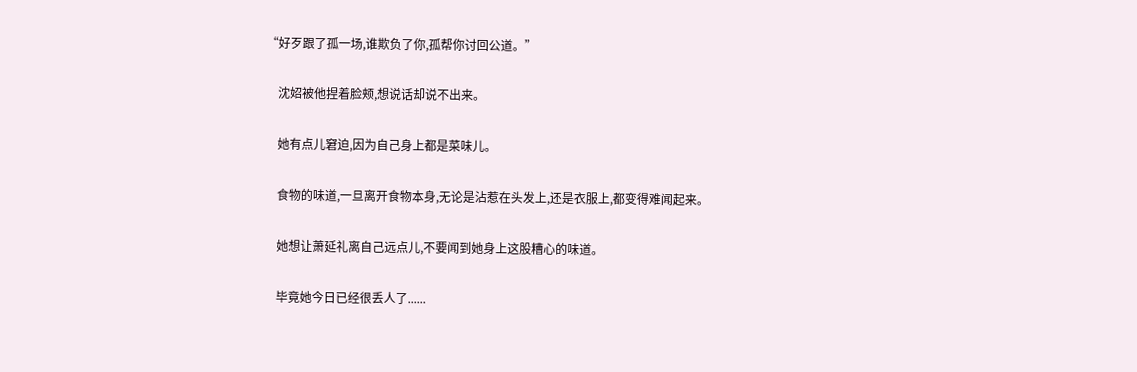“好歹跟了孤一场,谁欺负了你,孤帮你讨回公道。”

    沈妱被他捏着脸颊,想说话却说不出来。

    她有点儿窘迫,因为自己身上都是菜味儿。

    食物的味道,一旦离开食物本身,无论是沾惹在头发上,还是衣服上,都变得难闻起来。

    她想让萧延礼离自己远点儿,不要闻到她身上这股糟心的味道。

    毕竟她今日已经很丢人了......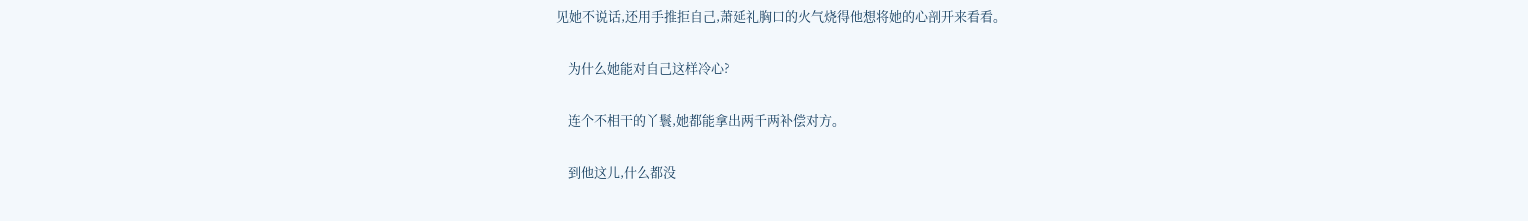见她不说话,还用手推拒自己,萧延礼胸口的火气烧得他想将她的心剖开来看看。

    为什么她能对自己这样冷心?

    连个不相干的丫鬟,她都能拿出两千两补偿对方。

    到他这儿,什么都没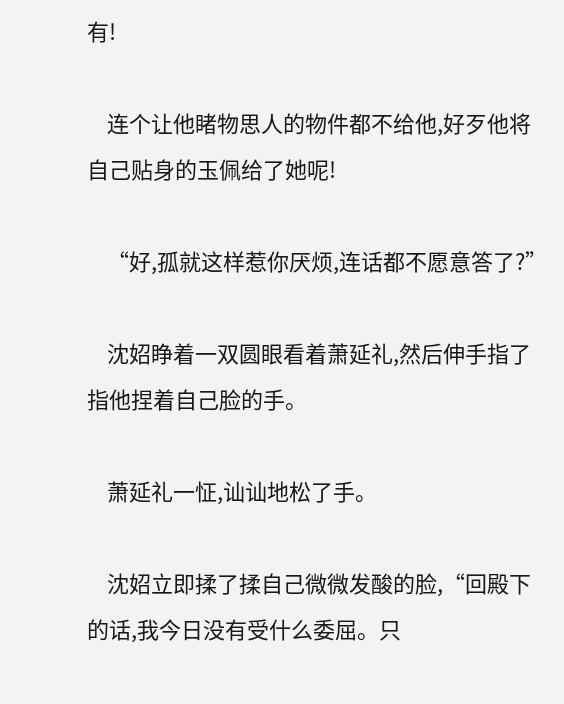有!

    连个让他睹物思人的物件都不给他,好歹他将自己贴身的玉佩给了她呢!

    “好,孤就这样惹你厌烦,连话都不愿意答了?”

    沈妱睁着一双圆眼看着萧延礼,然后伸手指了指他捏着自己脸的手。

    萧延礼一怔,讪讪地松了手。

    沈妱立即揉了揉自己微微发酸的脸,“回殿下的话,我今日没有受什么委屈。只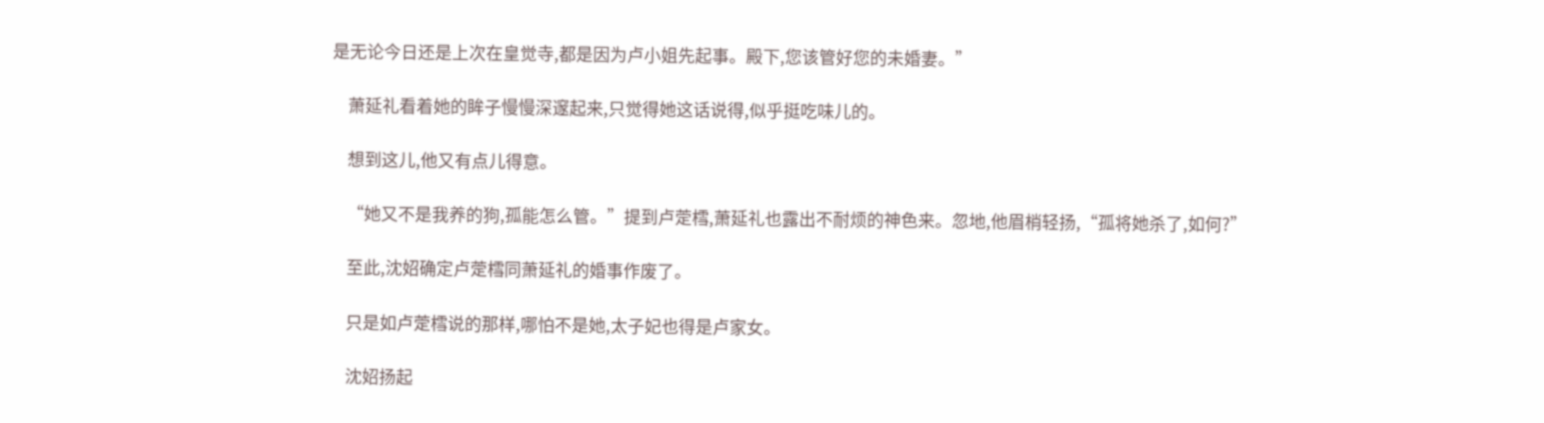是无论今日还是上次在皇觉寺,都是因为卢小姐先起事。殿下,您该管好您的未婚妻。”

    萧延礼看着她的眸子慢慢深邃起来,只觉得她这话说得,似乎挺吃味儿的。

    想到这儿,他又有点儿得意。

    “她又不是我养的狗,孤能怎么管。”提到卢萣樰,萧延礼也露出不耐烦的神色来。忽地,他眉梢轻扬,“孤将她杀了,如何?”

    至此,沈妱确定卢萣樰同萧延礼的婚事作废了。

    只是如卢萣樰说的那样,哪怕不是她,太子妃也得是卢家女。

    沈妱扬起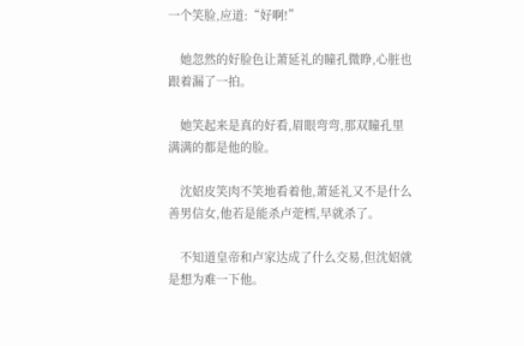一个笑脸,应道:“好啊!”

    她忽然的好脸色让萧延礼的瞳孔微睁,心脏也跟着漏了一拍。

    她笑起来是真的好看,眉眼弯弯,那双瞳孔里满满的都是他的脸。

    沈妱皮笑肉不笑地看着他,萧延礼又不是什么善男信女,他若是能杀卢萣樰,早就杀了。

    不知道皇帝和卢家达成了什么交易,但沈妱就是想为难一下他。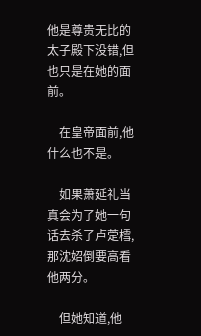他是尊贵无比的太子殿下没错,但也只是在她的面前。

    在皇帝面前,他什么也不是。

    如果萧延礼当真会为了她一句话去杀了卢萣樰,那沈妱倒要高看他两分。

    但她知道,他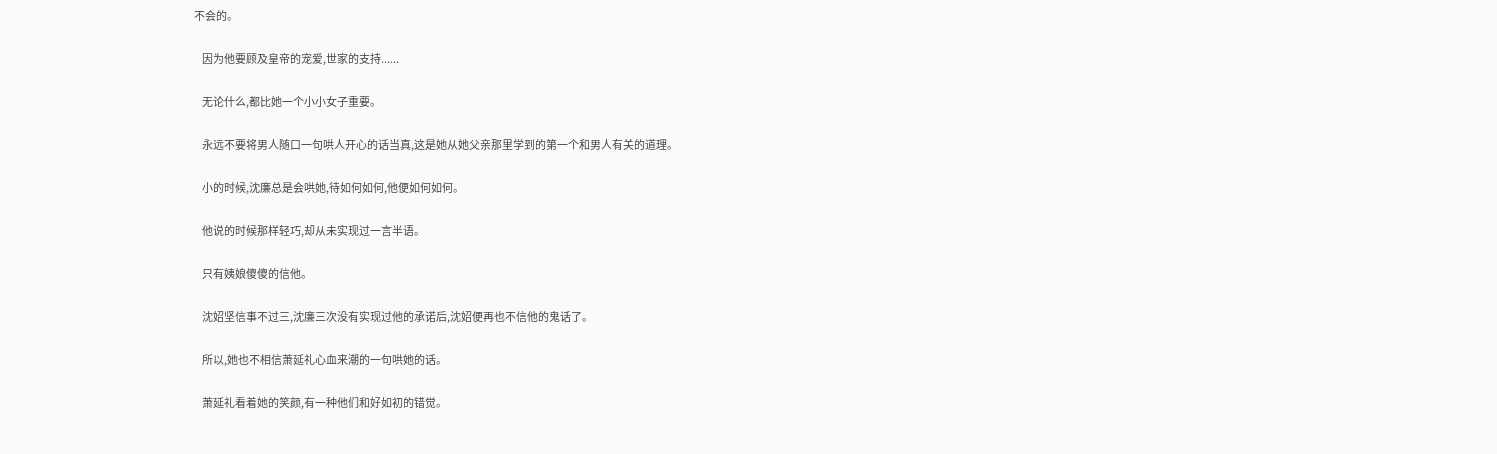不会的。

    因为他要顾及皇帝的宠爱,世家的支持......

    无论什么,都比她一个小小女子重要。

    永远不要将男人随口一句哄人开心的话当真,这是她从她父亲那里学到的第一个和男人有关的道理。

    小的时候,沈廉总是会哄她,待如何如何,他便如何如何。

    他说的时候那样轻巧,却从未实现过一言半语。

    只有姨娘傻傻的信他。

    沈妱坚信事不过三,沈廉三次没有实现过他的承诺后,沈妱便再也不信他的鬼话了。

    所以,她也不相信萧延礼心血来潮的一句哄她的话。

    萧延礼看着她的笑颜,有一种他们和好如初的错觉。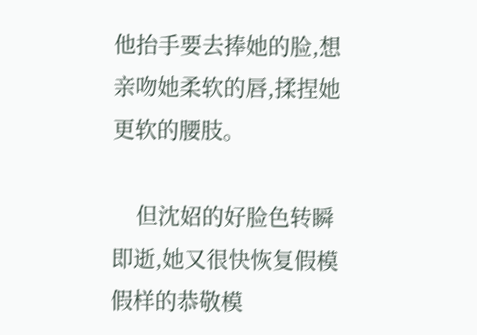他抬手要去捧她的脸,想亲吻她柔软的唇,揉捏她更软的腰肢。

    但沈妱的好脸色转瞬即逝,她又很快恢复假模假样的恭敬模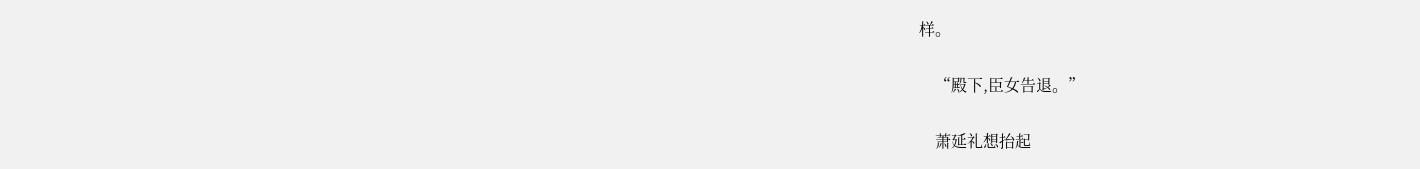样。

    “殿下,臣女告退。”

    萧延礼想抬起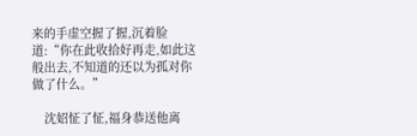来的手虚空握了握,沉着脸道:“你在此收拾好再走,如此这般出去,不知道的还以为孤对你做了什么。”

    沈妱怔了怔,福身恭送他离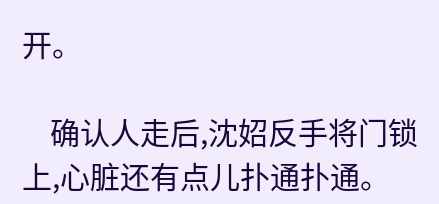开。

    确认人走后,沈妱反手将门锁上,心脏还有点儿扑通扑通。